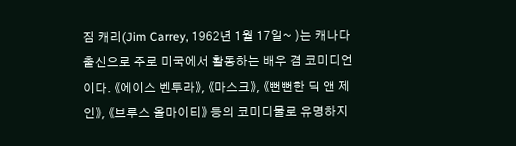짐 캐리(Jim Carrey, 1962년 1월 17일~ )는 캐나다 출신으로 주로 미국에서 활동하는 배우 겸 코미디언이다. 《에이스 벤투라》, 《마스크》, 《뻔뻔한 딕 앤 제인》, 《브루스 올마이티》 등의 코미디물로 유명하지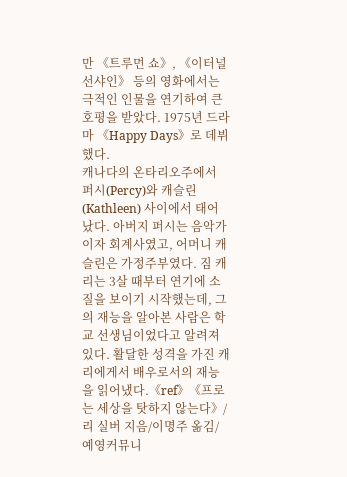만 《트루먼 쇼》, 《이터널 선샤인》 등의 영화에서는 극적인 인물을 연기하여 큰 호평을 받았다. 1975년 드라마 《Happy Days》로 데뷔했다.
캐나다의 온타리오주에서 퍼시(Percy)와 캐슬린(Kathleen) 사이에서 태어났다. 아버지 퍼시는 음악가이자 회계사였고, 어머니 캐슬린은 가정주부였다. 짐 캐리는 3살 때부터 연기에 소질을 보이기 시작했는데, 그의 재능을 알아본 사람은 학교 선생님이었다고 알려져 있다. 활달한 성격을 가진 캐리에게서 배우로서의 재능을 읽어냈다.《ref》《프로는 세상을 탓하지 않는다》/리 실버 지음/이명주 옮김/예영커뮤니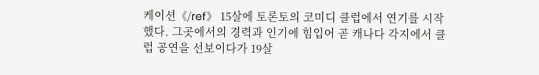케이션《/ref》 15살에 토론토의 코미디 클럽에서 연기를 시작했다. 그곳에서의 경력과 인기에 힘입어 곧 캐나다 각지에서 클럽 공연을 선보이다가 19살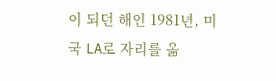이 되던 해인 1981년, 미국 LA로 자리를 옮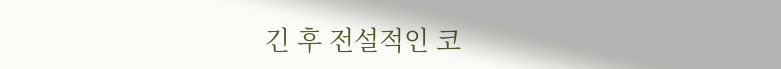긴 후 전설적인 코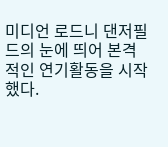미디언 로드니 댄저필드의 눈에 띄어 본격적인 연기활동을 시작했다.